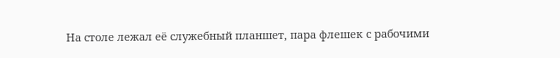На столе лежал её служебный планшет, пара флешек с рабочими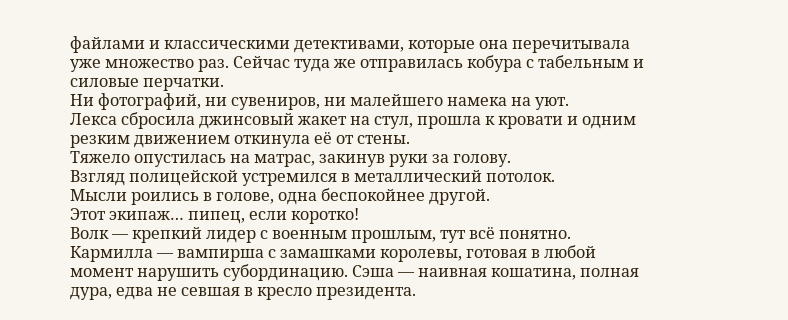файлами и классическими детективами, которые она перечитывала уже множество раз. Сейчас туда же отправилась кобура с табельным и силовые перчатки.
Ни фотографий, ни сувениров, ни малейшего намека на уют.
Лекса сбросила джинсовый жакет на стул, прошла к кровати и одним резким движением откинула её от стены.
Тяжело опустилась на матрас, закинув руки за голову.
Взгляд полицейской устремился в металлический потолок.
Мысли роились в голове, одна беспокойнее другой.
Этот экипаж… пипец, если коротко!
Волк — крепкий лидер с военным прошлым, тут всё понятно.
Кармилла — вампирша с замашками королевы, готовая в любой момент нарушить субординацию. Сэша — наивная кошатина, полная дура, едва не севшая в кресло президента.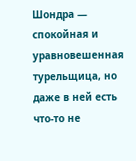Шондра — спокойная и уравновешенная турельщица, но даже в ней есть что-то не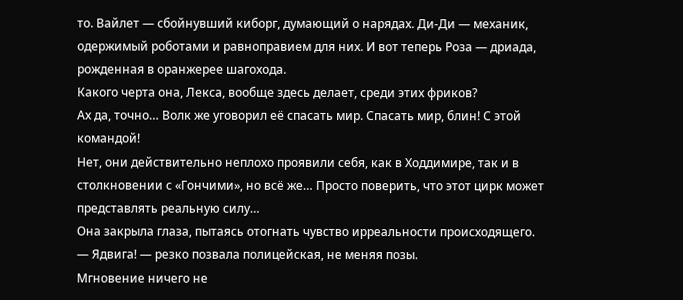то. Вайлет — сбойнувший киборг, думающий о нарядах. Ди-Ди — механик, одержимый роботами и равноправием для них. И вот теперь Роза — дриада, рожденная в оранжерее шагохода.
Какого черта она, Лекса, вообще здесь делает, среди этих фриков?
Ах да, точно… Волк же уговорил её спасать мир. Спасать мир, блин! С этой командой!
Нет, они действительно неплохо проявили себя, как в Ходдимире, так и в столкновении с «Гончими», но всё же… Просто поверить, что этот цирк может представлять реальную силу…
Она закрыла глаза, пытаясь отогнать чувство ирреальности происходящего.
— Ядвига! — резко позвала полицейская, не меняя позы.
Мгновение ничего не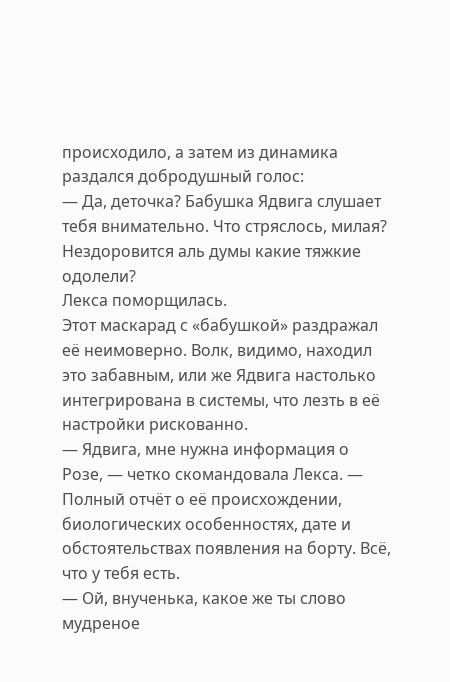происходило, а затем из динамика раздался добродушный голос:
— Да, деточка? Бабушка Ядвига слушает тебя внимательно. Что стряслось, милая? Нездоровится аль думы какие тяжкие одолели?
Лекса поморщилась.
Этот маскарад с «бабушкой» раздражал её неимоверно. Волк, видимо, находил это забавным, или же Ядвига настолько интегрирована в системы, что лезть в её настройки рискованно.
— Ядвига, мне нужна информация о Розе, — четко скомандовала Лекса. — Полный отчёт о её происхождении, биологических особенностях, дате и обстоятельствах появления на борту. Всё, что у тебя есть.
— Ой, внученька, какое же ты слово мудреное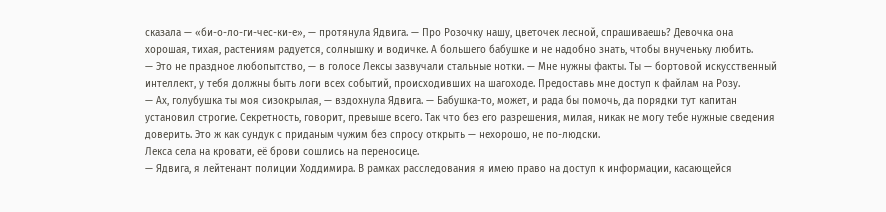сказала — «би-о-ло-ги-чес-ки-е», — протянула Ядвига. — Про Розочку нашу, цветочек лесной, спрашиваешь? Девочка она хорошая, тихая, растениям радуется, солнышку и водичке. А большего бабушке и не надобно знать, чтобы внученьку любить.
— Это не праздное любопытство, — в голосе Лексы зазвучали стальные нотки. — Мне нужны факты. Ты — бортовой искусственный интеллект, у тебя должны быть логи всех событий, происходивших на шагоходе. Предоставь мне доступ к файлам на Розу.
— Ах, голубушка ты моя сизокрылая, — вздохнула Ядвига. — Бабушка-то, может, и рада бы помочь, да порядки тут капитан установил строгие. Секретность, говорит, превыше всего. Так что без его разрешения, милая, никак не могу тебе нужные сведения доверить. Это ж как сундук с приданым чужим без спросу открыть — нехорошо, не по-людски.
Лекса села на кровати, её брови сошлись на переносице.
— Ядвига, я лейтенант полиции Ходдимира. В рамках расследования я имею право на доступ к информации, касающейся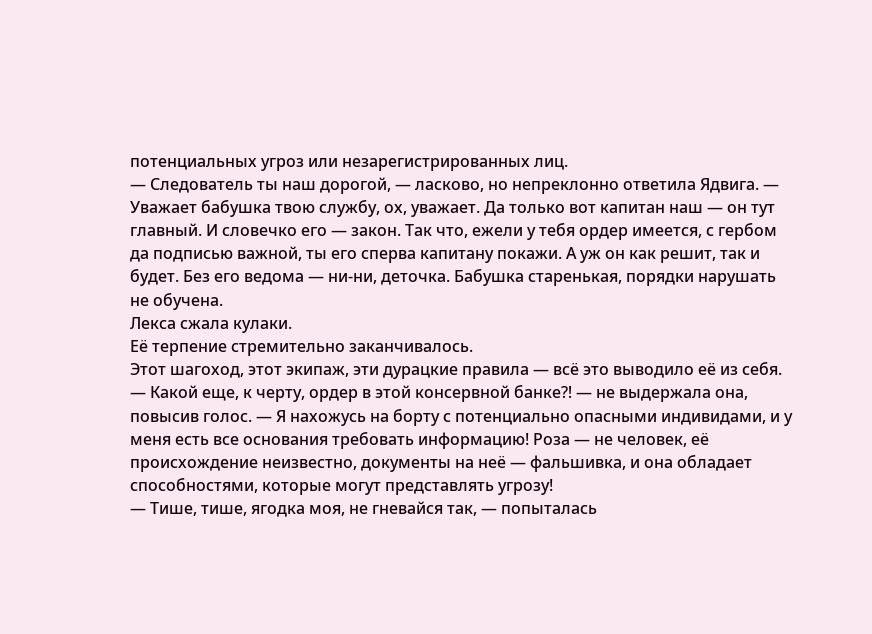потенциальных угроз или незарегистрированных лиц.
— Следователь ты наш дорогой, — ласково, но непреклонно ответила Ядвига. — Уважает бабушка твою службу, ох, уважает. Да только вот капитан наш — он тут главный. И словечко его — закон. Так что, ежели у тебя ордер имеется, с гербом да подписью важной, ты его сперва капитану покажи. А уж он как решит, так и будет. Без его ведома — ни-ни, деточка. Бабушка старенькая, порядки нарушать не обучена.
Лекса сжала кулаки.
Её терпение стремительно заканчивалось.
Этот шагоход, этот экипаж, эти дурацкие правила — всё это выводило её из себя.
— Какой еще, к черту, ордер в этой консервной банке⁈ — не выдержала она, повысив голос. — Я нахожусь на борту с потенциально опасными индивидами, и у меня есть все основания требовать информацию! Роза — не человек, её происхождение неизвестно, документы на неё — фальшивка, и она обладает способностями, которые могут представлять угрозу!
— Тише, тише, ягодка моя, не гневайся так, — попыталась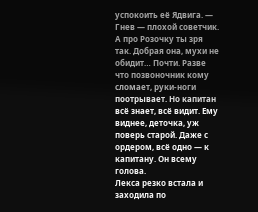успокоить её Ядвига. — Гнев — плохой советчик. А про Розочку ты зря так. Добрая она, мухи не обидит… Почти. Разве что позвоночник кому сломает, руки-ноги поотрывает. Но капитан всё знает, всё видит. Ему виднее, деточка, уж поверь старой. Даже с ордером, всё одно — к капитану. Он всему голова.
Лекса резко встала и заходила по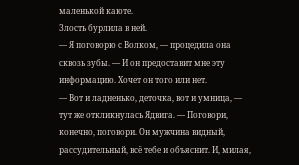маленькой каюте.
Злость бурлила в ней.
— Я поговорю с Волком, — процедила она сквозь зубы. — И он предоставит мне эту информацию. Хочет он того или нет.
— Вот и ладненько, деточка, вот и умница, — тут же откликнулась Ядвига. — Поговори, конечно, поговори. Он мужчина видный, рассудительный, всё тебе и объяснит. И, милая,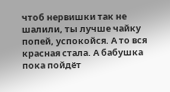чтоб нервишки так не шалили, ты лучше чайку попей, успокойся. А то вся красная стала. А бабушка пока пойдёт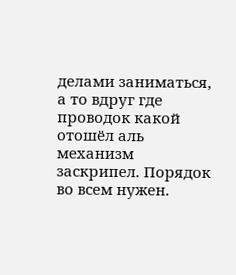делами заниматься, а то вдруг где проводок какой отошёл аль механизм заскрипел. Порядок во всем нужен.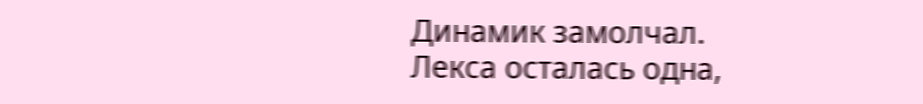Динамик замолчал.
Лекса осталась одна,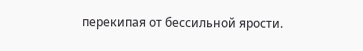перекипая от бессильной ярости.